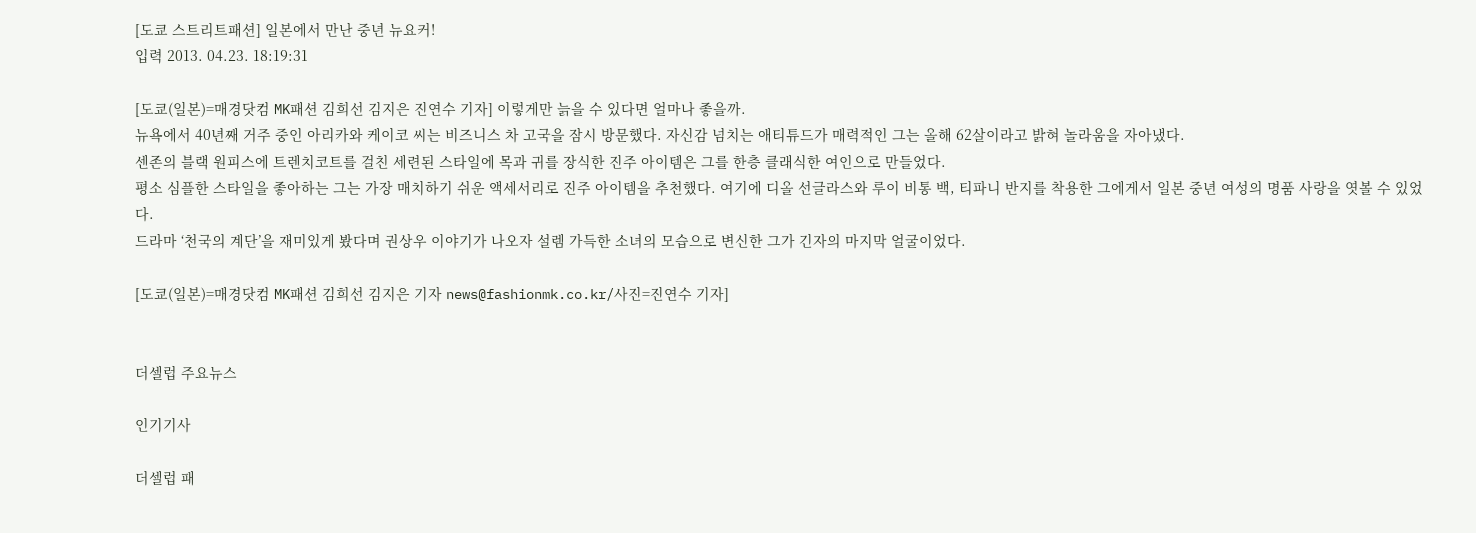[도쿄 스트리트패션] 일본에서 만난 중년 뉴요커!
입력 2013. 04.23. 18:19:31

[도쿄(일본)=매경닷컴 MK패션 김희선 김지은 진연수 기자] 이렇게만 늙을 수 있다면 얼마나 좋을까.
뉴욕에서 40년째 거주 중인 아리카와 케이코 씨는 비즈니스 차 고국을 잠시 방문했다. 자신감 넘치는 애티튜드가 매력적인 그는 올해 62살이라고 밝혀 놀라움을 자아냈다.
센존의 블랙 원피스에 트렌치코트를 걸친 세련된 스타일에 목과 귀를 장식한 진주 아이템은 그를 한층 클래식한 여인으로 만들었다.
평소 심플한 스타일을 좋아하는 그는 가장 매치하기 쉬운 액세서리로 진주 아이템을 추천했다. 여기에 디올 선글라스와 루이 비통 백, 티파니 반지를 착용한 그에게서 일본 중년 여성의 명품 사랑을 엿볼 수 있었다.
드라마 ‘천국의 계단’을 재미있게 봤다며 권상우 이야기가 나오자 설렘 가득한 소녀의 모습으로 변신한 그가 긴자의 마지막 얼굴이었다.

[도쿄(일본)=매경닷컴 MK패션 김희선 김지은 기자 news@fashionmk.co.kr/사진=진연수 기자]


더셀럽 주요뉴스

인기기사

더셀럽 패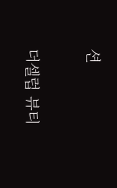션

더셀럽 뷰티